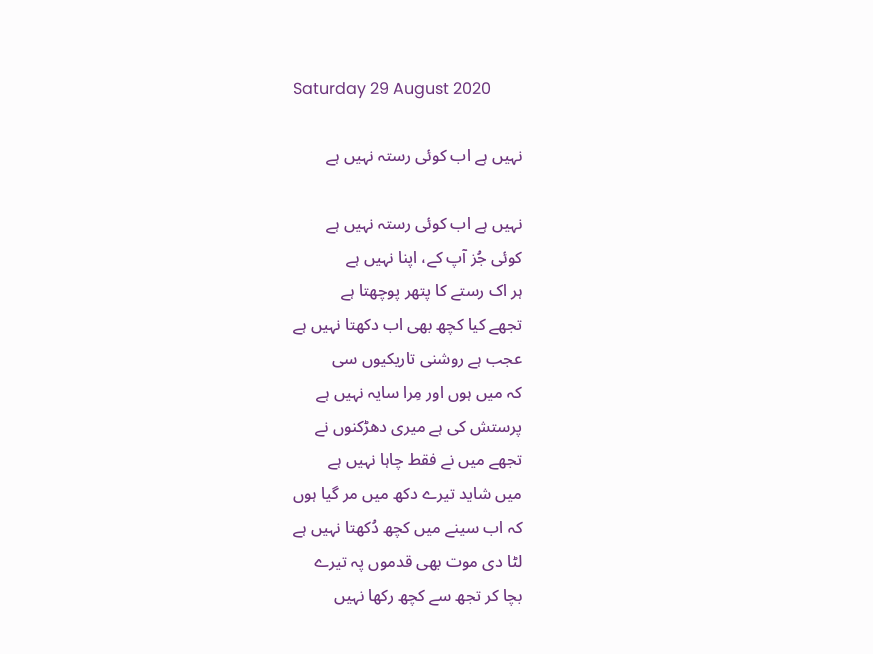Saturday 29 August 2020

نہیں ہے اب کوئی رستہ نہیں ہے

نہیں ہے اب کوئی رستہ نہیں ہے
کوئی جُز آپ کے، اپنا نہیں ہے
ہر اک رستے کا پتھر پوچھتا ہے
تجھے کیا کچھ بھی اب دکھتا نہیں ہے
عجب ہے روشنی تاریکیوں سی
کہ میں ہوں اور مِرا سایہ نہیں ہے
پرستش کی ہے میری دھڑکنوں نے
تجھے میں نے فقط چاہا نہیں ہے
میں شاید تیرے دکھ میں مر گیا ہوں
کہ اب سینے میں کچھ دُکھتا نہیں ہے
لٹا دی موت بھی قدموں پہ تیرے
بچا کر تجھ سے کچھ رکھا نہیں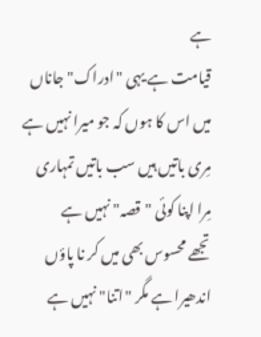ہے
قیامت ہے یہی "ادراک" جاناں
میں اس کا ہوں کہ جو میرا نہیں ہے
مِری باتیں ہیں سب باتیں تمہاری
مِرا اپنا کوئی "قصہ" نہیں ہے
تجھے محسوس بھی میں کر نا پاؤں
اندھیرا ہے مگر "اتنا" نہیں ہے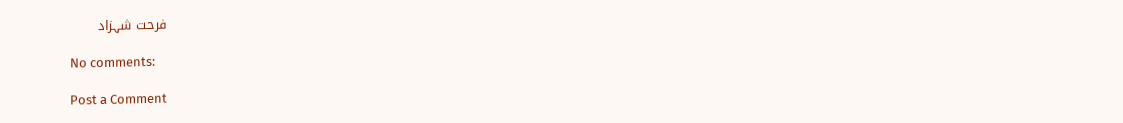فرحت شہزاد

No comments:

Post a Comment